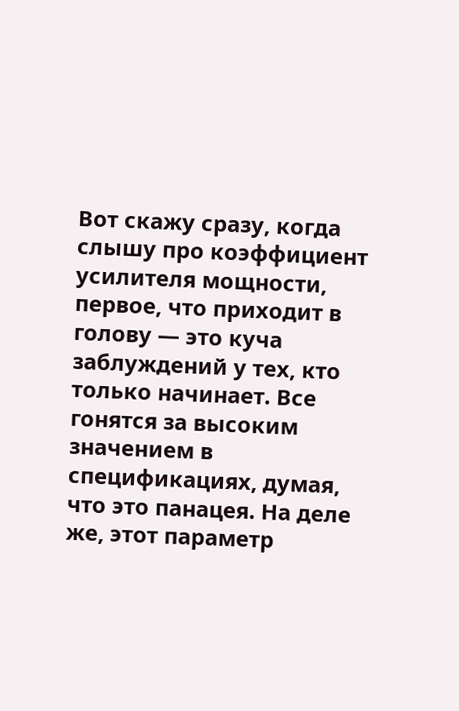Вот скажу сразу, когда слышу про коэффициент усилителя мощности, первое, что приходит в голову — это куча заблуждений у тех, кто только начинает. Все гонятся за высоким значением в спецификациях, думая, что это панацея. На деле же, этот параметр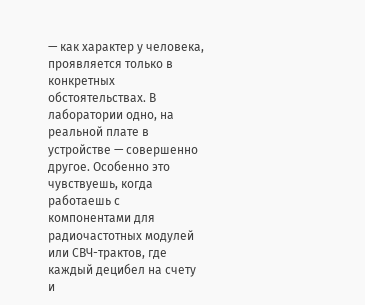— как характер у человека, проявляется только в конкретных обстоятельствах. В лаборатории одно, на реальной плате в устройстве — совершенно другое. Особенно это чувствуешь, когда работаешь с компонентами для радиочастотных модулей или СВЧ-трактов, где каждый децибел на счету и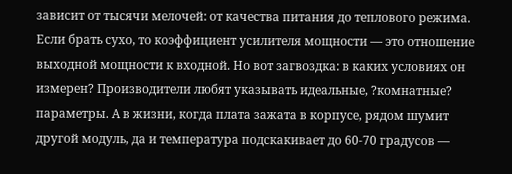зависит от тысячи мелочей: от качества питания до теплового режима.
Если брать сухо, то коэффициент усилителя мощности — это отношение выходной мощности к входной. Но вот загвоздка: в каких условиях он измерен? Производители любят указывать идеальные, ?комнатные? параметры. А в жизни, когда плата зажата в корпусе, рядом шумит другой модуль, да и температура подскакивает до 60-70 градусов —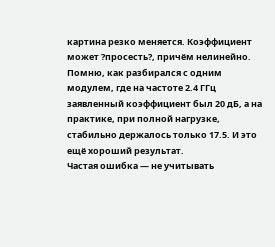картина резко меняется. Коэффициент может ?просесть?, причём нелинейно. Помню, как разбирался с одним модулем, где на частоте 2.4 ГГц заявленный коэффициент был 20 дБ, а на практике, при полной нагрузке, стабильно держалось только 17.5. И это ещё хороший результат.
Частая ошибка — не учитывать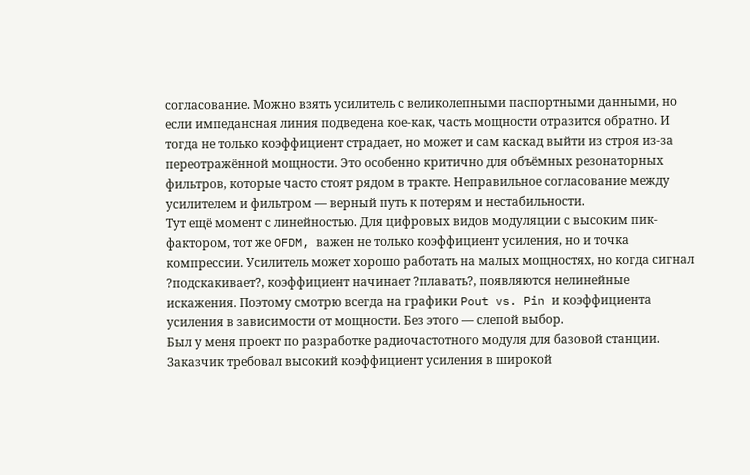согласование. Можно взять усилитель с великолепными паспортными данными, но если импедансная линия подведена кое-как, часть мощности отразится обратно. И тогда не только коэффициент страдает, но может и сам каскад выйти из строя из-за переотражённой мощности. Это особенно критично для объёмных резонаторных фильтров, которые часто стоят рядом в тракте. Неправильное согласование между усилителем и фильтром — верный путь к потерям и нестабильности.
Тут ещё момент с линейностью. Для цифровых видов модуляции с высоким пик-фактором, тот же OFDM, важен не только коэффициент усиления, но и точка компрессии. Усилитель может хорошо работать на малых мощностях, но когда сигнал ?подскакивает?, коэффициент начинает ?плавать?, появляются нелинейные искажения. Поэтому смотрю всегда на графики Pout vs. Pin и коэффициента усиления в зависимости от мощности. Без этого — слепой выбор.
Был у меня проект по разработке радиочастотного модуля для базовой станции. Заказчик требовал высокий коэффициент усиления в широкой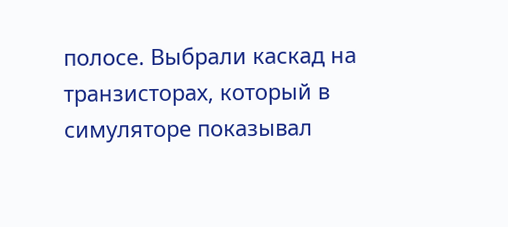полосе. Выбрали каскад на транзисторах, который в симуляторе показывал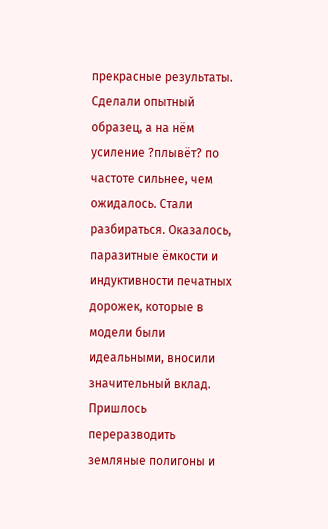прекрасные результаты. Сделали опытный образец, а на нём усиление ?плывёт? по частоте сильнее, чем ожидалось. Стали разбираться. Оказалось, паразитные ёмкости и индуктивности печатных дорожек, которые в модели были идеальными, вносили значительный вклад. Пришлось переразводить земляные полигоны и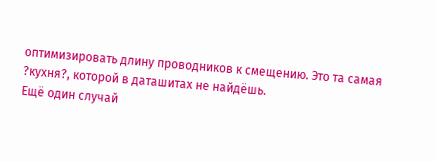оптимизировать длину проводников к смещению. Это та самая ?кухня?, которой в даташитах не найдёшь.
Ещё один случай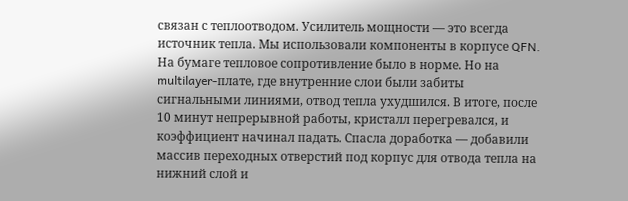связан с теплоотводом. Усилитель мощности — это всегда источник тепла. Мы использовали компоненты в корпусе QFN. На бумаге тепловое сопротивление было в норме. Но на multilayer-плате, где внутренние слои были забиты сигнальными линиями, отвод тепла ухудшился. В итоге, после 10 минут непрерывной работы, кристалл перегревался, и коэффициент начинал падать. Спасла доработка — добавили массив переходных отверстий под корпус для отвода тепла на нижний слой и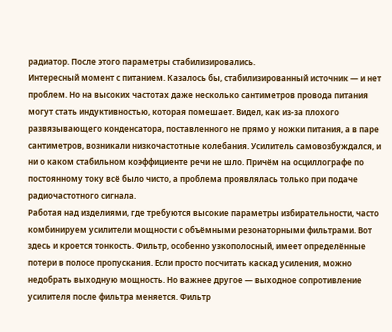радиатор. После этого параметры стабилизировались.
Интересный момент с питанием. Казалось бы, стабилизированный источник — и нет проблем. Но на высоких частотах даже несколько сантиметров провода питания могут стать индуктивностью, которая помешает. Видел, как из-за плохого развязывающего конденсатора, поставленного не прямо у ножки питания, а в паре сантиметров, возникали низкочастотные колебания. Усилитель самовозбуждался, и ни о каком стабильном коэффициенте речи не шло. Причём на осциллографе по постоянному току всё было чисто, а проблема проявлялась только при подаче радиочастотного сигнала.
Работая над изделиями, где требуются высокие параметры избирательности, часто комбинируем усилители мощности с объёмными резонаторными фильтрами. Вот здесь и кроется тонкость. Фильтр, особенно узкополосный, имеет определённые потери в полосе пропускания. Если просто посчитать каскад усиления, можно недобрать выходную мощность. Но важнее другое — выходное сопротивление усилителя после фильтра меняется. Фильтр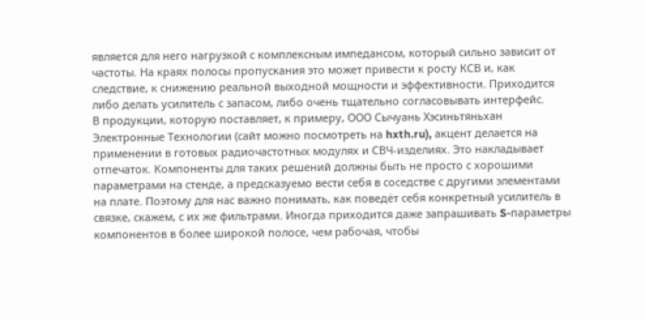является для него нагрузкой с комплексным импедансом, который сильно зависит от частоты. На краях полосы пропускания это может привести к росту КСВ и, как следствие, к снижению реальной выходной мощности и эффективности. Приходится либо делать усилитель с запасом, либо очень тщательно согласовывать интерфейс.
В продукции, которую поставляет, к примеру, ООО Сычуань Хэсиньтяньхан Электронные Технологии (сайт можно посмотреть на hxth.ru), акцент делается на применении в готовых радиочастотных модулях и СВЧ-изделиях. Это накладывает отпечаток. Компоненты для таких решений должны быть не просто с хорошими параметрами на стенде, а предсказуемо вести себя в соседстве с другими элементами на плате. Поэтому для нас важно понимать, как поведёт себя конкретный усилитель в связке, скажем, с их же фильтрами. Иногда приходится даже запрашивать S-параметры компонентов в более широкой полосе, чем рабочая, чтобы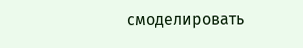смоделировать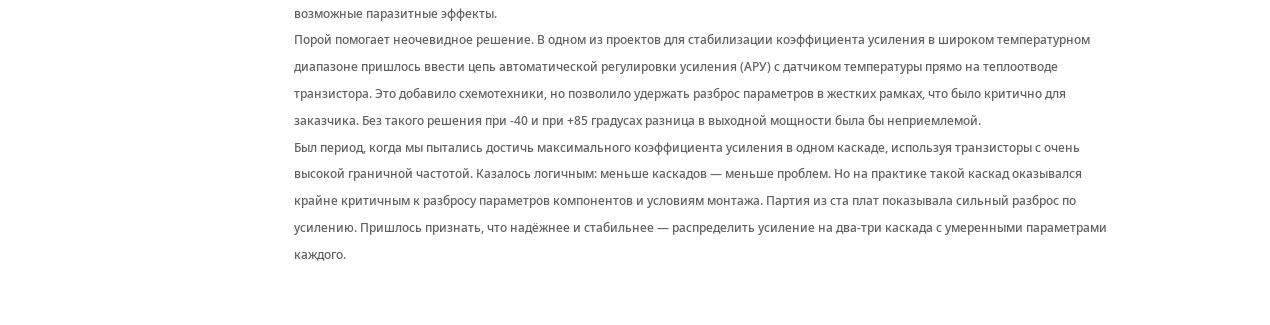возможные паразитные эффекты.
Порой помогает неочевидное решение. В одном из проектов для стабилизации коэффициента усиления в широком температурном диапазоне пришлось ввести цепь автоматической регулировки усиления (АРУ) с датчиком температуры прямо на теплоотводе транзистора. Это добавило схемотехники, но позволило удержать разброс параметров в жестких рамках, что было критично для заказчика. Без такого решения при -40 и при +85 градусах разница в выходной мощности была бы неприемлемой.
Был период, когда мы пытались достичь максимального коэффициента усиления в одном каскаде, используя транзисторы с очень высокой граничной частотой. Казалось логичным: меньше каскадов — меньше проблем. Но на практике такой каскад оказывался крайне критичным к разбросу параметров компонентов и условиям монтажа. Партия из ста плат показывала сильный разброс по усилению. Пришлось признать, что надёжнее и стабильнее — распределить усиление на два-три каскада с умеренными параметрами каждого.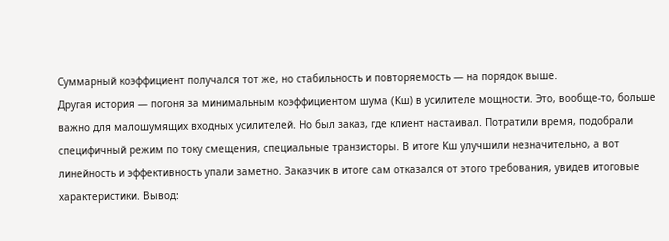Суммарный коэффициент получался тот же, но стабильность и повторяемость — на порядок выше.
Другая история — погоня за минимальным коэффициентом шума (Kш) в усилителе мощности. Это, вообще-то, больше важно для малошумящих входных усилителей. Но был заказ, где клиент настаивал. Потратили время, подобрали специфичный режим по току смещения, специальные транзисторы. В итоге Kш улучшили незначительно, а вот линейность и эффективность упали заметно. Заказчик в итоге сам отказался от этого требования, увидев итоговые характеристики. Вывод: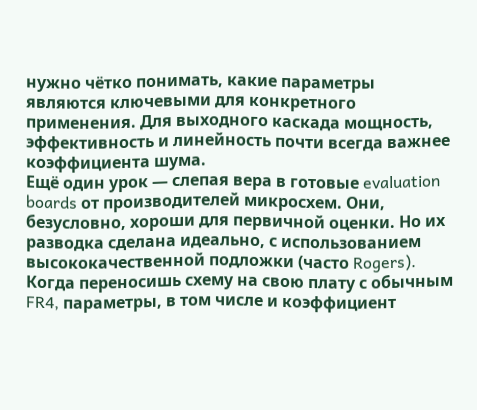нужно чётко понимать, какие параметры являются ключевыми для конкретного применения. Для выходного каскада мощность, эффективность и линейность почти всегда важнее коэффициента шума.
Ещё один урок — слепая вера в готовые evaluation boards от производителей микросхем. Они, безусловно, хороши для первичной оценки. Но их разводка сделана идеально, с использованием высококачественной подложки (часто Rogers). Когда переносишь схему на свою плату с обычным FR4, параметры, в том числе и коэффициент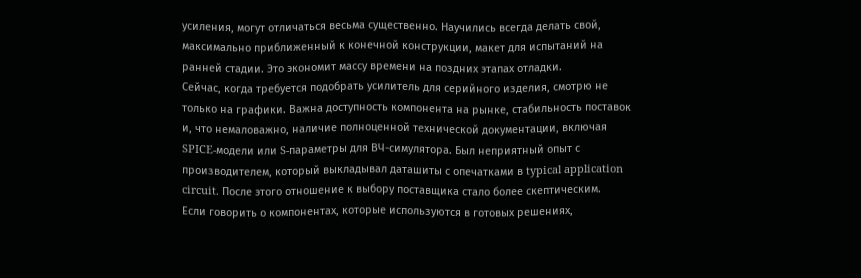усиления, могут отличаться весьма существенно. Научились всегда делать свой, максимально приближенный к конечной конструкции, макет для испытаний на ранней стадии. Это экономит массу времени на поздних этапах отладки.
Сейчас, когда требуется подобрать усилитель для серийного изделия, смотрю не только на графики. Важна доступность компонента на рынке, стабильность поставок и, что немаловажно, наличие полноценной технической документации, включая SPICE-модели или S-параметры для ВЧ-симулятора. Был неприятный опыт с производителем, который выкладывал даташиты с опечатками в typical application circuit. После этого отношение к выбору поставщика стало более скептическим.
Если говорить о компонентах, которые используются в готовых решениях,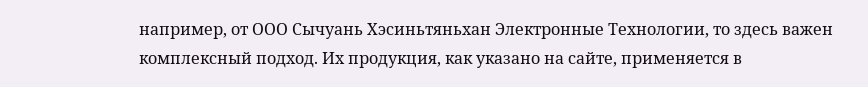например, от ООО Сычуань Хэсиньтяньхан Электронные Технологии, то здесь важен комплексный подход. Их продукция, как указано на сайте, применяется в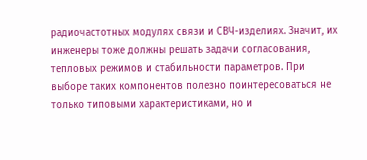радиочастотных модулях связи и СВЧ-изделиях. Значит, их инженеры тоже должны решать задачи согласования, тепловых режимов и стабильности параметров. При выборе таких компонентов полезно поинтересоваться не только типовыми характеристиками, но и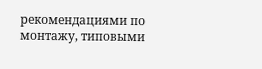рекомендациями по монтажу, типовыми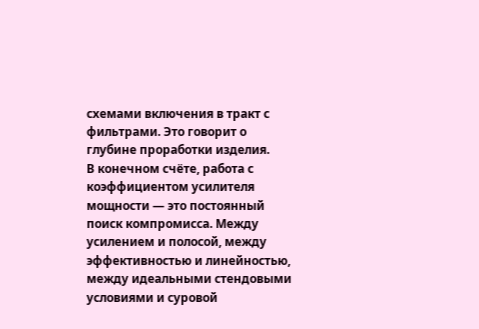схемами включения в тракт с фильтрами. Это говорит о глубине проработки изделия.
В конечном счёте, работа с коэффициентом усилителя мощности — это постоянный поиск компромисса. Между усилением и полосой, между эффективностью и линейностью, между идеальными стендовыми условиями и суровой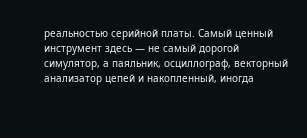реальностью серийной платы. Самый ценный инструмент здесь — не самый дорогой симулятор, а паяльник, осциллограф, векторный анализатор цепей и накопленный, иногда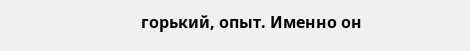горький, опыт. Именно он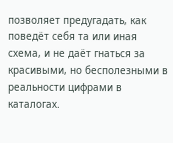позволяет предугадать, как поведёт себя та или иная схема, и не даёт гнаться за красивыми, но бесполезными в реальности цифрами в каталогах.